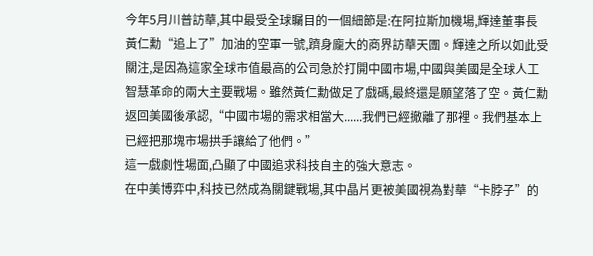今年5月川普訪華,其中最受全球矚目的一個細節是:在阿拉斯加機場,輝達董事長黃仁勳“追上了”加油的空軍一號,躋身龐大的商界訪華天團。輝達之所以如此受關注,是因為這家全球市值最高的公司急於打開中國市場,中國與美國是全球人工智慧革命的兩大主要戰場。雖然黃仁勳做足了戲碼,最終還是願望落了空。黃仁勳返回美國後承認,“中國市場的需求相當大......我們已經撤離了那裡。我們基本上已經把那塊市場拱手讓給了他們。”
這一戲劇性場面,凸顯了中國追求科技自主的強大意志。
在中美博弈中,科技已然成為關鍵戰場,其中晶片更被美國視為對華“卡脖子”的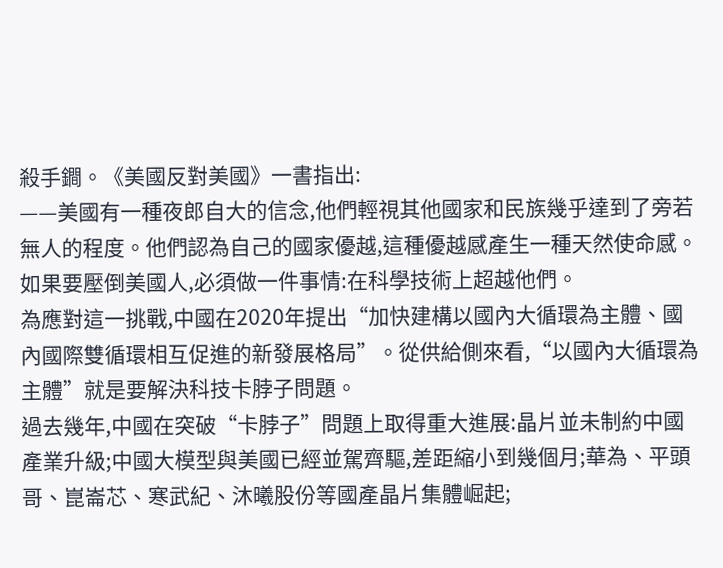殺手鐧。《美國反對美國》一書指出:
——美國有一種夜郎自大的信念,他們輕視其他國家和民族幾乎達到了旁若無人的程度。他們認為自己的國家優越,這種優越感產生一種天然使命感。如果要壓倒美國人,必須做一件事情:在科學技術上超越他們。
為應對這一挑戰,中國在2020年提出“加快建構以國內大循環為主體、國內國際雙循環相互促進的新發展格局”。從供給側來看,“以國內大循環為主體”就是要解決科技卡脖子問題。
過去幾年,中國在突破“卡脖子”問題上取得重大進展:晶片並未制約中國產業升級;中國大模型與美國已經並駕齊驅,差距縮小到幾個月;華為、平頭哥、崑崙芯、寒武紀、沐曦股份等國產晶片集體崛起;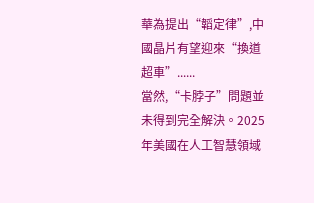華為提出“韜定律”,中國晶片有望迎來“換道超車”......
當然,“卡脖子”問題並未得到完全解決。2025年美國在人工智慧領域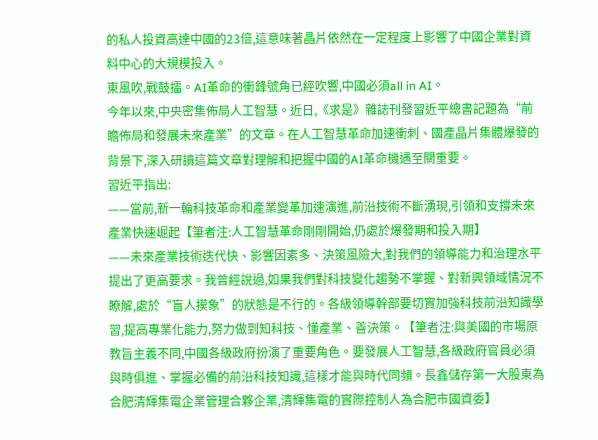的私人投資高達中國的23倍,這意味著晶片依然在一定程度上影響了中國企業對資料中心的大規模投入。
東風吹,戰鼓擂。AI革命的衝鋒號角已經吹響,中國必須all in AI。
今年以來,中央密集佈局人工智慧。近日,《求是》雜誌刊發習近平總書記題為“前瞻佈局和發展未來產業”的文章。在人工智慧革命加速衝刺、國產晶片集體爆發的背景下,深入研讀這篇文章對理解和把握中國的AI革命機遇至關重要。
習近平指出:
——當前,新一輪科技革命和產業變革加速演進,前沿技術不斷湧現,引領和支撐未來產業快速崛起【筆者注:人工智慧革命剛剛開始,仍處於爆發期和投入期】
——未來產業技術迭代快、影響因素多、決策風險大,對我們的領導能力和治理水平提出了更高要求。我曾經說過,如果我們對科技變化趨勢不掌握、對新興領域情況不瞭解,處於“盲人摸象”的狀態是不行的。各級領導幹部要切實加強科技前沿知識學習,提高專業化能力,努力做到知科技、懂產業、善決策。【筆者注:與美國的市場原教旨主義不同,中國各級政府扮演了重要角色。要發展人工智慧,各級政府官員必須與時俱進、掌握必備的前沿科技知識,這樣才能與時代同頻。長鑫儲存第一大股東為合肥清輝集電企業管理合夥企業,清輝集電的實際控制人為合肥市國資委】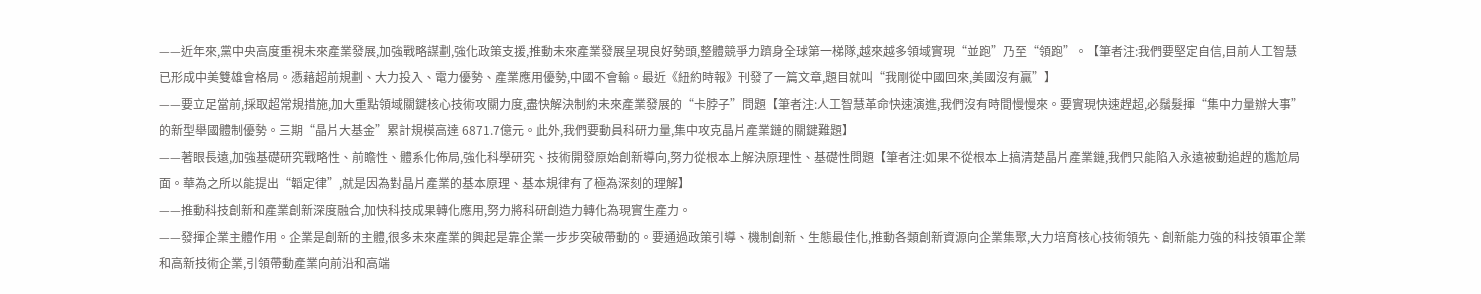——近年來,黨中央高度重視未來產業發展,加強戰略謀劃,強化政策支援,推動未來產業發展呈現良好勢頭,整體競爭力躋身全球第一梯隊,越來越多領域實現“並跑”乃至“領跑”。【筆者注:我們要堅定自信,目前人工智慧已形成中美雙雄會格局。憑藉超前規劃、大力投入、電力優勢、產業應用優勢,中國不會輸。最近《紐約時報》刊發了一篇文章,題目就叫“我剛從中國回來,美國沒有贏”】
——要立足當前,採取超常規措施,加大重點領域關鍵核心技術攻關力度,盡快解決制約未來產業發展的“卡脖子”問題【筆者注:人工智慧革命快速演進,我們沒有時間慢慢來。要實現快速趕超,必鬚髮揮“集中力量辦大事”的新型舉國體制優勢。三期“晶片大基金”累計規模高達 6871.7億元。此外,我們要動員科研力量,集中攻克晶片產業鏈的關鍵難題】
——著眼長遠,加強基礎研究戰略性、前瞻性、體系化佈局,強化科學研究、技術開發原始創新導向,努力從根本上解決原理性、基礎性問題【筆者注:如果不從根本上搞清楚晶片產業鏈,我們只能陷入永遠被動追趕的尷尬局面。華為之所以能提出“韜定律”,就是因為對晶片產業的基本原理、基本規律有了極為深刻的理解】
——推動科技創新和產業創新深度融合,加快科技成果轉化應用,努力將科研創造力轉化為現實生產力。
——發揮企業主體作用。企業是創新的主體,很多未來產業的興起是靠企業一步步突破帶動的。要通過政策引導、機制創新、生態最佳化,推動各類創新資源向企業集聚,大力培育核心技術領先、創新能力強的科技領軍企業和高新技術企業,引領帶動產業向前沿和高端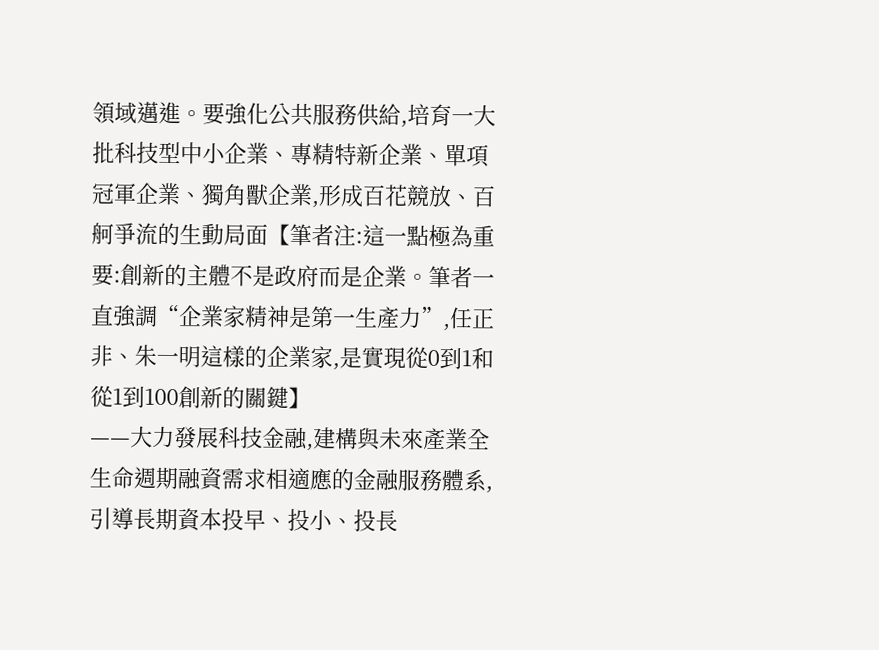領域邁進。要強化公共服務供給,培育一大批科技型中小企業、專精特新企業、單項冠軍企業、獨角獸企業,形成百花競放、百舸爭流的生動局面【筆者注:這一點極為重要:創新的主體不是政府而是企業。筆者一直強調“企業家精神是第一生產力”,任正非、朱一明這樣的企業家,是實現從0到1和從1到100創新的關鍵】
——大力發展科技金融,建構與未來產業全生命週期融資需求相適應的金融服務體系,引導長期資本投早、投小、投長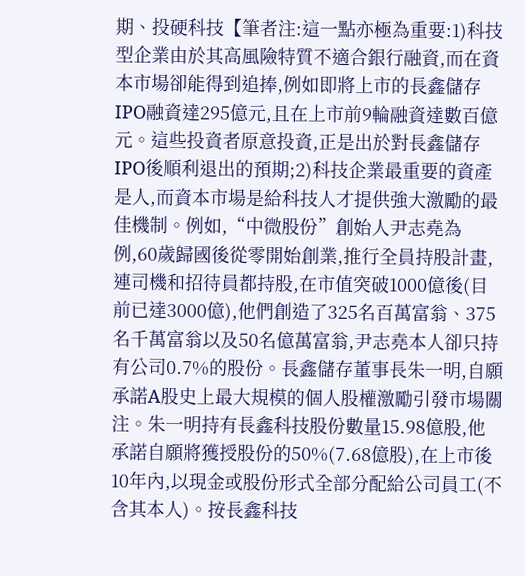期、投硬科技【筆者注:這一點亦極為重要:1)科技型企業由於其高風險特質不適合銀行融資,而在資本市場卻能得到追捧,例如即將上市的長鑫儲存IPO融資達295億元,且在上市前9輪融資達數百億元。這些投資者原意投資,正是出於對長鑫儲存IPO後順利退出的預期;2)科技企業最重要的資產是人,而資本市場是給科技人才提供強大激勵的最佳機制。例如,“中微股份”創始人尹志堯為例,60歲歸國後從零開始創業,推行全員持股計畫,連司機和招待員都持股,在市值突破1000億後(目前已達3000億),他們創造了325名百萬富翁、375名千萬富翁以及50名億萬富翁,尹志堯本人卻只持有公司0.7%的股份。長鑫儲存董事長朱一明,自願承諾A股史上最大規模的個人股權激勵引發市場關注。朱一明持有長鑫科技股份數量15.98億股,他承諾自願將獲授股份的50%(7.68億股),在上市後10年內,以現金或股份形式全部分配給公司員工(不含其本人)。按長鑫科技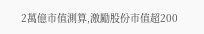2萬億市值測算,激勵股份市值超200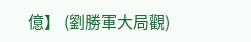億】 (劉勝軍大局觀)